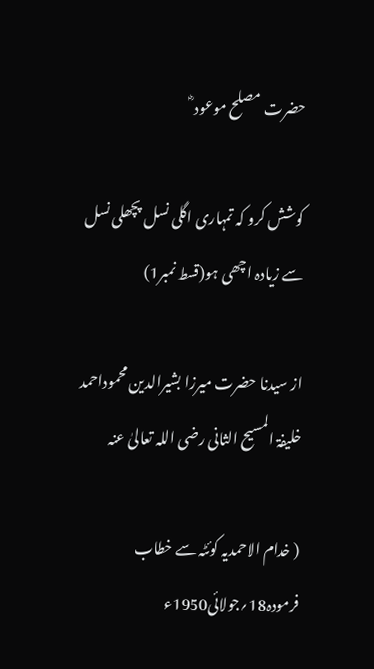حضرت مصلح موعود ؓ

کوشش کرو کہ تمہاری اگلی نسل پچھلی نسل سے زیادہ اچھی ہو(قسط نمبر1)

از سیدنا حضرت میرزا بشیرالدین محموداحمد خلیفۃ المسیح الثانی رضی اللہ تعالیٰ عنہ

( خدام الاحمدیہ کوئٹہ سے خطاب فرمودہ18؍جولائی1950ء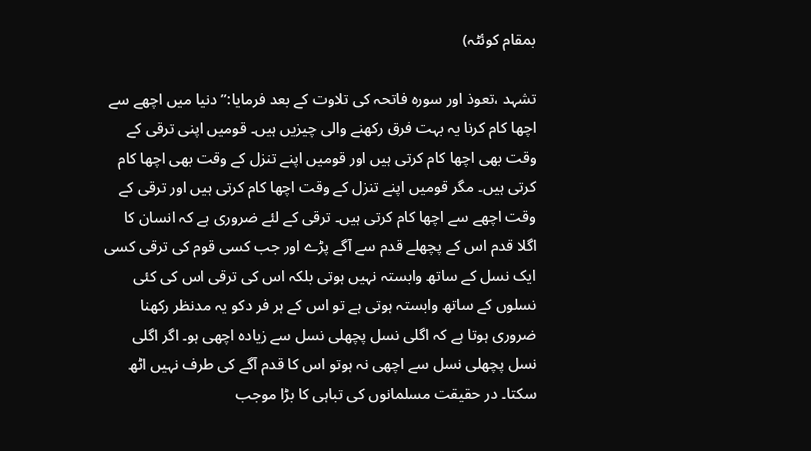بمقام کوئٹہ)

تشہد ،تعوذ اور سورہ فاتحہ کی تلاوت کے بعد فرمایا:’’دنیا میں اچھے سے اچھا کام کرنا یہ بہت فرق رکھنے والی چیزیں ہیں۔ قومیں اپنی ترقی کے وقت بھی اچھا کام کرتی ہیں اور قومیں اپنے تنزل کے وقت بھی اچھا کام کرتی ہیں۔ مگر قومیں اپنے تنزل کے وقت اچھا کام کرتی ہیں اور ترقی کے وقت اچھے سے اچھا کام کرتی ہیں۔ ترقی کے لئے ضروری ہے کہ انسان کا اگلا قدم اس کے پچھلے قدم سے آگے پڑے اور جب کسی قوم کی ترقی کسی ایک نسل کے ساتھ وابستہ نہیں ہوتی بلکہ اس کی ترقی اس کی کئی نسلوں کے ساتھ وابستہ ہوتی ہے تو اس کے ہر فر دکو یہ مدنظر رکھنا ضروری ہوتا ہے کہ اگلی نسل پچھلی نسل سے زیادہ اچھی ہو۔ اگر اگلی نسل پچھلی نسل سے اچھی نہ ہوتو اس کا قدم آگے کی طرف نہیں اٹھ سکتا۔ در حقیقت مسلمانوں کی تباہی کا بڑا موجب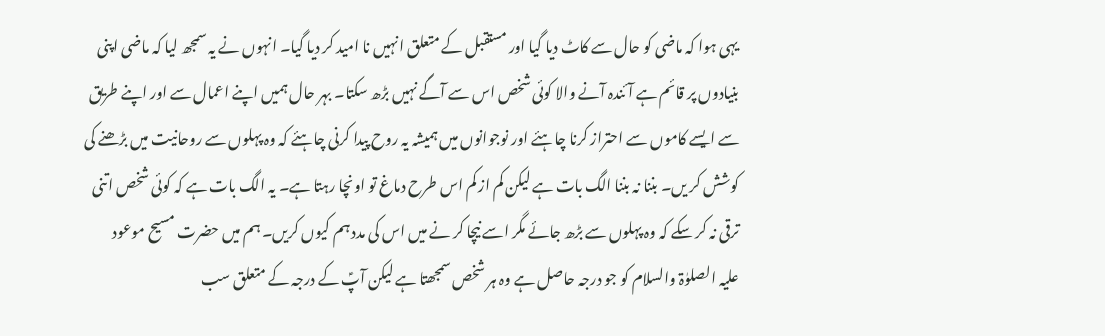یہی ہوا کہ ماضی کو حال سے کاٹ دیا گیا اور مستقبل کے متعلق انہیں نا امید کر دیا گیا۔ انہوں نے یہ سمجھ لیا کہ ماضی اپنی بنیادوں پر قائم ہے آئندہ آنے والا کوئی شخص اس سے آگے نہیں بڑھ سکتا۔ بہر حال ہمیں اپنے اعمال سے اور اپنے طریق سے ایسے کاموں سے احتراز کرنا چاہئے اور نوجوانوں میں ہمیشہ یہ روح پیدا کرنی چاہئے کہ وہ پہلوں سے روحانیت میں بڑھنے کی کوشش کر یں۔ بننا نہ بننا الگ بات ہے لیکن کم از کم اس طرح دماغ تو اونچا رہتا ہے۔ یہ الگ بات ہے کہ کوئی شخص اتنی ترقی نہ کر سکے کہ وہ پہلوں سے بڑھ جائے مگر اسے نیچا کر نے میں اس کی مدد ہم کیوں کریں۔ ہم میں حضرت مسیح موعود علیہ الصلوٰۃ والسلام کو جو درجہ حاصل ہے وہ ہر شخص سمجھتا ہے لیکن آپؑ کے درجہ کے متعلق سب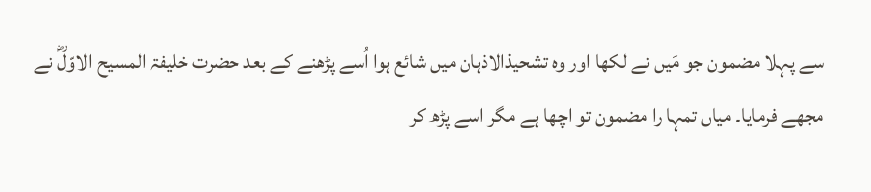سے پہلا مضمون جو مَیں نے لکھا اور وہ تشحیذالاذہان میں شائع ہوا اُسے پڑھنے کے بعد حضرت خلیفۃ المسیح الاوّلؓ نے مجھے فرمایا۔ میاں تمہا را مضمون تو اچھا ہے مگر اسے پڑھ کر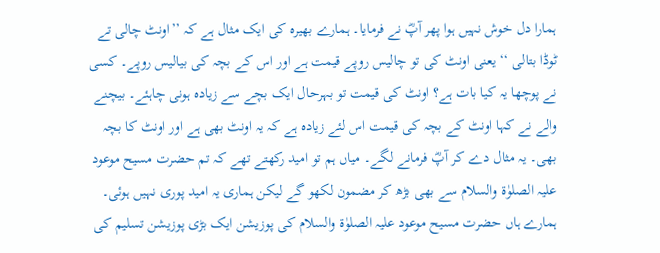ہمارا دل خوش نہیں ہوا پھر آپؓ نے فرمایا۔ ہمارے بھیرہ کی ایک مثال ہے کہ ’’اونٹ چالی تے ٹوڈا بتالی ‘‘ یعنی اونٹ کی تو چالیس روپے قیمت ہے اور اس کے بچہ کی بیالیس روپے۔ کسی نے پوچھا یہ کیا بات ہے؟ اونٹ کی قیمت تو بہرحال ایک بچے سے زیادہ ہونی چاہئے۔ بیچنے والے نے کہا اونٹ کے بچہ کی قیمت اس لئے زیادہ ہے کہ یہ اونٹ بھی ہے اور اونٹ کا بچہ بھی۔ یہ مثال دے کر آپؓ فرمانے لگے۔ میاں ہم تو امید رکھتے تھے کہ تم حضرت مسیح موعود علیہ الصلوٰۃ والسلام سے بھی بڑھ کر مضمون لکھو گے لیکن ہماری یہ امید پوری نہیں ہوئی۔ ہمارے ہاں حضرت مسیح موعود علیہ الصلوٰۃ والسلام کی پوزیشن ایک بڑی پوزیشن تسلیم کی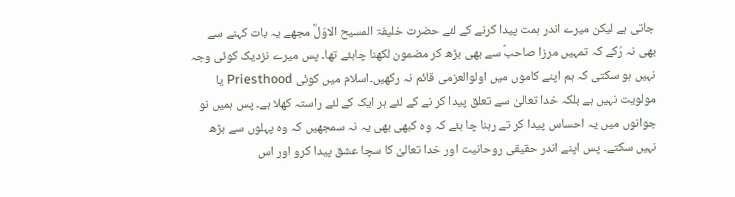جاتی ہے لیکن میرے اندر ہمت پیدا کرنے کے لئے حضرت خلیفۃ المسیح الاوّلؓ مجھے یہ بات کہنے سے بھی نہ رُکے کہ تمہیں مرزا صاحبؑ سے بھی بڑھ کر مضمون لکھنا چاہئے تھا۔ پس میرے نزدیک کوئی وجہ نہیں ہو سکتی کہ ہم اپنے کاموں میں اولوالعزمی قائم نہ رکھیں۔اسلام میں کوئی Priesthood یا مولویت نہیں ہے بلکہ خدا تعالیٰ سے تعلق پیدا کر نے کے لئے ہر ایک کے لئے راستہ کھلا ہے۔ پس ہمیں نو جوانوں میں یہ احساس پیدا کر تے رہنا چا ہئے کہ وہ کبھی بھی یہ نہ سمجھیں کہ وہ پہلوں سے بڑھ نہیں سکتے۔ پس اپنے اندر حقیقی روحانیت اور خدا تعالیٰ کا سچا عشق پیدا کرو اور اس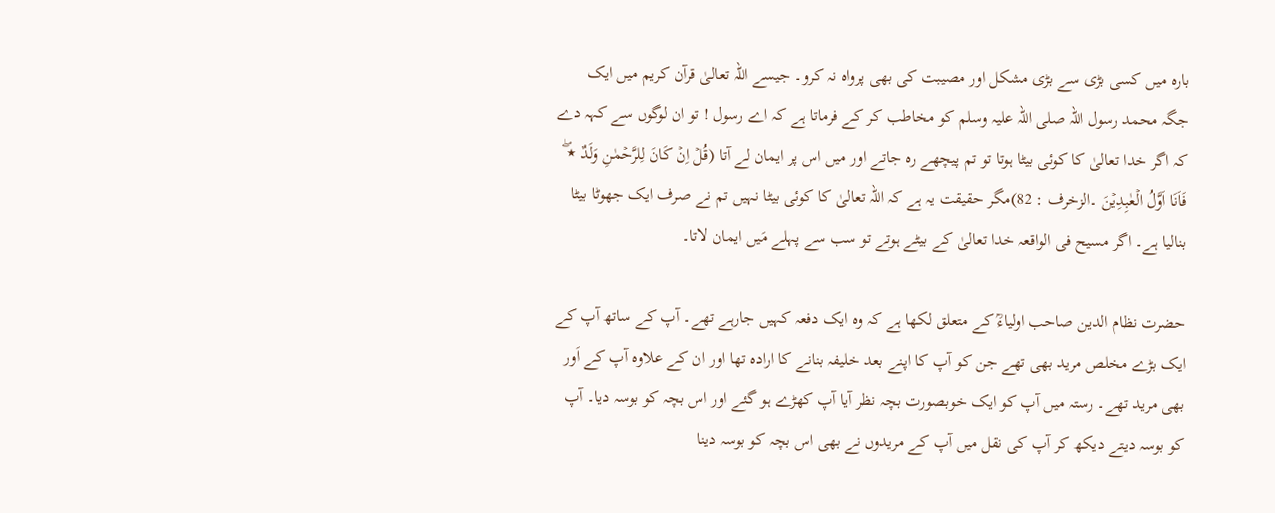بارہ میں کسی بڑی سے بڑی مشکل اور مصیبت کی بھی پرواہ نہ کرو۔ جیسے اللہ تعالیٰ قرآن کریم میں ایک جگہ محمد رسول اللہ صلی اللہ علیہ وسلم کو مخاطب کر کے فرماتا ہے کہ اے رسول ! تو ان لوگوں سے کہہ دے کہ اگر خدا تعالیٰ کا کوئی بیٹا ہوتا تو تم پیچھے رہ جاتے اور میں اس پر ایمان لے آتا (قُلۡ اِنۡ کَانَ لِلرَّحۡمٰنِ وَلَدٌ ٭ۖ فَاَنَا اَوَّلُ الۡعٰبِدِیۡنَ ۔الزخرف : 82)مگر حقیقت یہ ہے کہ اللہ تعالیٰ کا کوئی بیٹا نہیں تم نے صرف ایک جھوٹا بیٹا بنالیا ہے۔ اگر مسیح فی الواقعہ خدا تعالیٰ کے بیٹے ہوتے تو سب سے پہلے مَیں ایمان لاتا۔

حضرت نظام الدین صاحب اولیاءؒ کے متعلق لکھا ہے کہ وہ ایک دفعہ کہیں جارہے تھے۔ آپ کے ساتھ آپ کے ایک بڑے مخلص مرید بھی تھے جن کو آپ کا اپنے بعد خلیفہ بنانے کا ارادہ تھا اور ان کے علاوہ آپ کے اَور بھی مرید تھے۔ رستہ میں آپ کو ایک خوبصورت بچہ نظر آیا آپ کھڑے ہو گئے اور اس بچہ کو بوسہ دیا۔ آپ کو بوسہ دیتے دیکھ کر آپ کی نقل میں آپ کے مریدوں نے بھی اس بچہ کو بوسہ دینا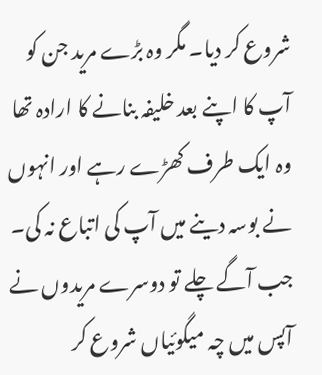شروع کر دیا۔ مگر وہ بڑے مرید جن کو آپ کا اپنے بعد خلیفہ بنانے کا ارادہ تھا وہ ایک طرف کھڑے رہے اور انہوں نے بوسہ دینے میں آپ کی اتباع نہ کی۔ جب آگے چلے تو دوسرے مریدوں نے آپس میں چہ میگوئیاں شروع کر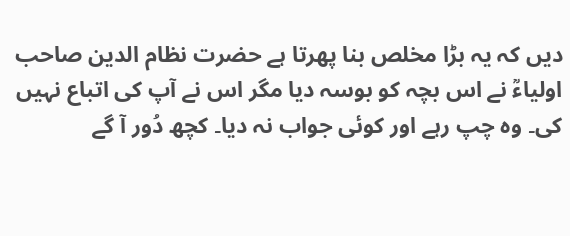دیں کہ یہ بڑا مخلص بنا پھرتا ہے حضرت نظام الدین صاحب اولیاءؒ نے اس بچہ کو بوسہ دیا مگر اس نے آپ کی اتباع نہیں کی۔ وہ چپ رہے اور کوئی جواب نہ دیا۔ کچھ دُور آ گے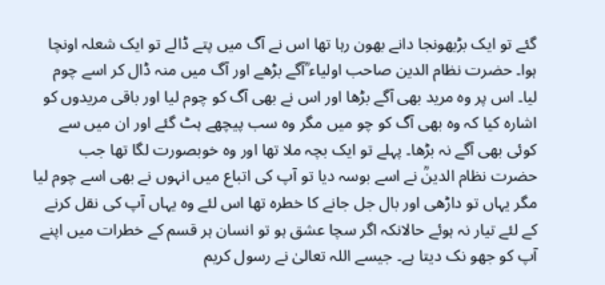گئے تو ایک بڑبھونجا دانے بھون رہا تھا اس نے آگ میں پتے ڈالے تو ایک شعلہ اونچا ہوا۔ حضرت نظام الدین صاحب اولیاء ؒآگے بڑھے اور آگ میں منہ ڈال کر اسے چوم لیا۔ اس پر وہ مرید بھی آگے بڑھا اور اس نے بھی آگ کو چوم لیا اور باقی مریدوں کو اشارہ کیا کہ وہ بھی آگ کو چو میں مگر وہ سب پیچھے ہٹ گئے اور ان میں سے کوئی بھی آگے نہ بڑھا۔ پہلے تو ایک بچہ ملا تھا اور وہ خوبصورت لگا تھا جب حضرت نظام الدینؒ نے اسے بوسہ دیا تو آپ کی اتباع میں انہوں نے بھی اسے چوم لیا مگر یہاں تو داڑھی اور بال جل جانے کا خطرہ تھا اس لئے وہ یہاں آپ کی نقل کرنے کے لئے تیار نہ ہوئے حالانکہ اگر سچا عشق ہو تو انسان ہر قسم کے خطرات میں اپنے آپ کو جھو نک دیتا ہے۔ جیسے اللہ تعالیٰ نے رسول کریم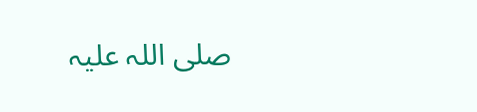صلی اللہ علیہ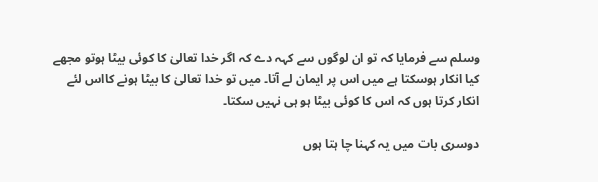وسلم سے فرمایا کہ تو ان لوگوں سے کہہ دے کہ اگر خدا تعالیٰ کا کوئی بیٹا ہوتو مجھے کیا انکار ہوسکتا ہے میں اس پر ایمان لے آتا۔ میں تو خدا تعالیٰ کا بیٹا ہونے کااس لئے انکار کرتا ہوں کہ اس کا کوئی بیٹا ہو ہی نہیں سکتا۔

دوسری بات میں یہ کہنا چا ہتا ہوں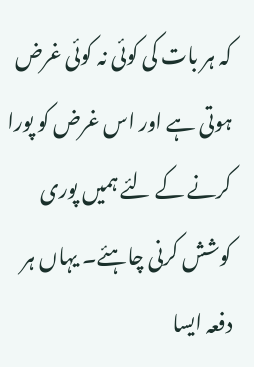کہ ہر بات کی کوئی نہ کوئی غرض ہوتی ہے اور اس غرض کو پورا کرنے کے لئے ہمیں پوری کوشش کرنی چاہئے۔ یہاں ہر دفعہ ایسا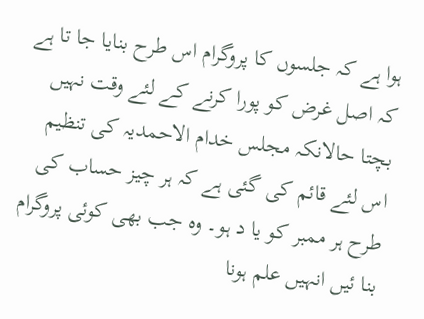ہوا ہے کہ جلسوں کا پروگرام اس طرح بنایا جا تا ہے کہ اصل غرض کو پورا کرنے کے لئے وقت نہیں بچتا حالانکہ مجلس خدام الاحمدیہ کی تنظیم اس لئے قائم کی گئی ہے کہ ہر چیز حساب کی طرح ہر ممبر کو یا د ہو۔ وہ جب بھی کوئی پروگرام بنا ئیں انہیں علم ہونا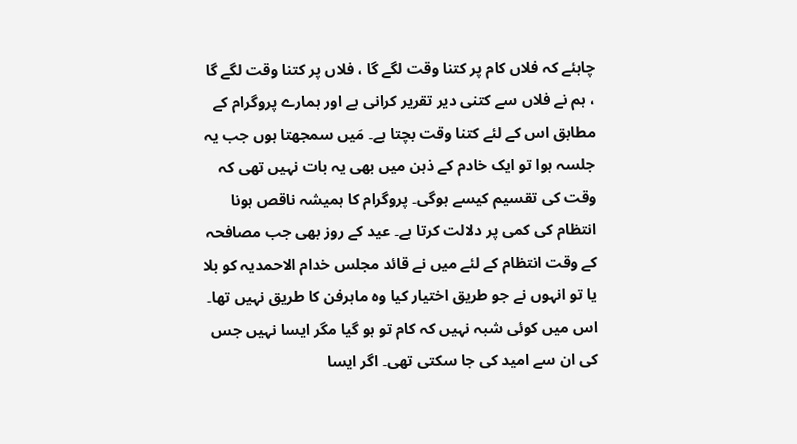چاہئے کہ فلاں کام پر کتنا وقت لگے گا ، فلاں پر کتنا وقت لگے گا ، ہم نے فلاں سے کتنی دیر تقریر کرانی ہے اور ہمارے پروگرام کے مطابق اس کے لئے کتنا وقت بچتا ہے۔ مَیں سمجھتا ہوں جب یہ جلسہ ہوا تو ایک خادم کے ذہن میں بھی یہ بات نہیں تھی کہ وقت کی تقسیم کیسے ہوگی۔ پروگرام کا ہمیشہ ناقص ہونا انتظام کی کمی پر دلالت کرتا ہے۔ عید کے روز بھی جب مصافحہ کے وقت انتظام کے لئے میں نے قائد مجلس خدام الاحمدیہ کو بلا یا تو انہوں نے جو طریق اختیار کیا وہ ماہرفن کا طریق نہیں تھا۔ اس میں کوئی شبہ نہیں کہ کام تو ہو گیا مگر ایسا نہیں جس کی ان سے امید کی جا سکتی تھی۔ اگر ایسا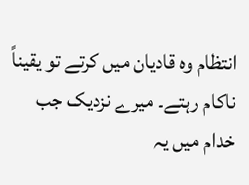انتظام وہ قادیان میں کرتے تو یقیناً ناکام رہتے۔ میرے نزدیک جب خدام میں یہ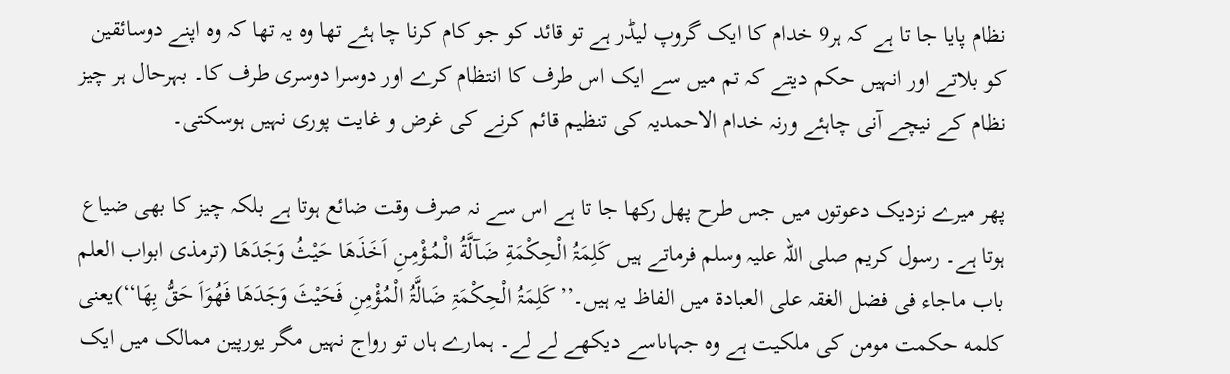نظام پایا جا تا ہے کہ ہر9 خدام کا ایک گروپ لیڈر ہے تو قائد کو جو کام کرنا چا ہئے تھا وہ یہ تھا کہ وہ اپنے دوسائقین کو بلاتے اور انہیں حکم دیتے کہ تم میں سے ایک اس طرف کا انتظام کرے اور دوسرا دوسری طرف کا۔ بہرحال ہر چیز نظام کے نیچے آنی چاہئے ورنہ خدام الاحمدیہ کی تنظیم قائم کرنے کی غرض و غایت پوری نہیں ہوسکتی۔

پھر میرے نزدیک دعوتوں میں جس طرح پھل رکھا جا تا ہے اس سے نہ صرف وقت ضائع ہوتا ہے بلکہ چیز کا بھی ضیاع ہوتا ہے۔ رسول کریم صلی اللہ علیہ وسلم فرماتے ہیں کَلِمَۃُ الْحِكْمَةِ ضَآلَّةُ الْـمُـؤْمِـنِ اَخَذَهَا حَيْثُ وَجَدَهَا (ترمذی ابواب العلم باب ماجاء فی فضل الغقہ علی العبادۃ میں الفاظ یہ ہیں۔’’کَلِمَۃُ الْحِکْمَۃِ ضَالَّۃُ الْمُؤْمِنِ فَحَیْثَ وَجَدَھَا فَھُوَاَ حَقُّ بِھَا‘‘)یعنی کلمه حکمت مومن کی ملکیت ہے وہ جہاںاسے دیکھے لے لے۔ ہمارے ہاں تو رواج نہیں مگر یورپین ممالک میں ایک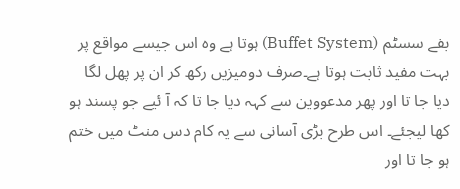بفے سسٹم (Buffet System) ہوتا ہے وہ اس جیسے مواقع پر بہت مفید ثابت ہوتا ہے۔صرف دومیزیں رکھ کر ان پر پھل لگا دیا جا تا اور پھر مدعووین سے کہہ دیا جا تا کہ آ ئیے جو پسند ہو کھا لیجئے۔ اس طرح بڑی آسانی سے یہ کام دس منٹ میں ختم ہو جا تا اور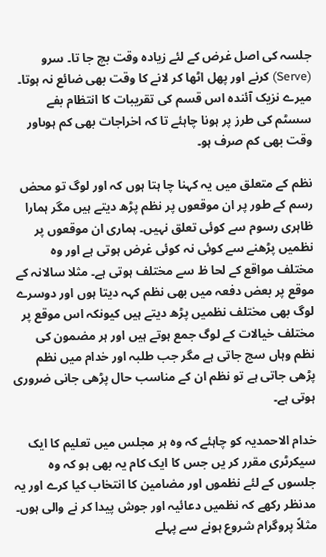جلسہ کی اصل غرض کے لئے زیادہ وقت بچ جا تا۔ سرو (Serve) کرنے اور پھل اٹھا کر لانے کا وقت بھی ضائع نہ ہوتا۔ میرے نزیک آئندہ اس قسم کی تقریبات کا انتظام بفے سسٹم کی طرز پر ہونا چاہئے تا کہ اخراجات بھی کم ہوںاور وقت بھی کم صرف ہو۔

نظم کے متعلق میں یہ کہنا چا ہتا ہوں کہ اور لوگ تو محض رسم کے طور پر ان موقعوں پر نظم پڑھ دیتے ہیں مگر ہمارا ظاہری رسوم سے کوئی تعلق نہیں۔ ہماری ان موقعوں پر نظمیں پڑھنے سے کوئی نہ کوئی غرض ہوتی ہے اور وہ مختلف مواقع کے لحا ظ سے مختلف ہوتی ہے۔ مثلا سالانہ کے موقع پر بعض دفعہ میں بھی نظم کہہ دیتا ہوں اور دوسرے لوگ بھی مختلف نظمیں پڑھ دیتے ہیں کیونکہ اس موقع پر مختلف خیالات کے لوگ جمع ہوتے ہیں اور ہر مضمون کی نظم وہاں سج جاتی ہے مگر جب طلبہ اور خدام میں نظم پڑھی جاتی ہے تو نظم ان کے مناسب حال پڑھی جانی ضروری ہوتی ہے۔

خدام الاحمدیہ کو چاہئے کہ وہ ہر مجلس میں تعلیم کا ایک سیکرٹری مقرر کر یں جس کا ایک کام یہ بھی ہو کہ وہ جلسوں کے لئے نظموں اور مضامین کا انتخاب کیا کرے اور یہ مدنظر رکھے کہ نظمیں دعائیہ اور جوش پیدا کر نے والی ہوں۔ مثلاً پروگرام شروع ہونے سے پہلے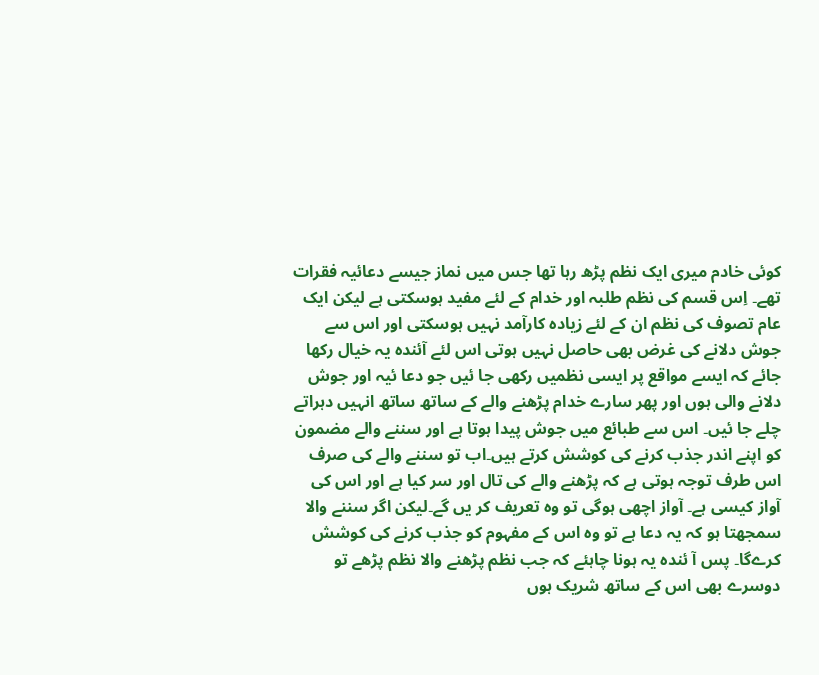کوئی خادم میری ایک نظم پڑھ رہا تھا جس میں نماز جیسے دعائیہ فقرات تھے۔ اِس قسم کی نظم طلبہ اور خدام کے لئے مفید ہوسکتی ہے لیکن ایک عام تصوف کی نظم ان کے لئے زیادہ کارآمد نہیں ہوسکتی اور اس سے جوش دلانے کی غرض بھی حاصل نہیں ہوتی اس لئے آئندہ یہ خیال رکھا جائے کہ ایسے مواقع پر ایسی نظمیں رکھی جا ئیں جو دعا ئیہ اور جوش دلانے والی ہوں اور پھر سارے خدام پڑھنے والے کے ساتھ ساتھ انہیں دہراتے چلے جا ئیں۔ اس سے طبائع میں جوش پیدا ہوتا ہے اور سننے والے مضمون کو اپنے اندر جذب کرنے کی کوشش کرتے ہیں۔اب تو سننے والے کی صرف اس طرف توجہ ہوتی ہے کہ پڑھنے والے کی تال اور سر کیا ہے اور اس کی آواز کیسی ہے۔ آواز اچھی ہوگی تو وہ تعریف کر یں گے۔لیکن اگر سننے والا سمجھتا ہو کہ یہ دعا ہے تو وہ اس کے مفہوم کو جذب کرنے کی کوشش کرےگا۔ پس آ ئندہ یہ ہونا چاہئے کہ جب نظم پڑھنے والا نظم پڑھے تو دوسرے بھی اس کے ساتھ شریک ہوں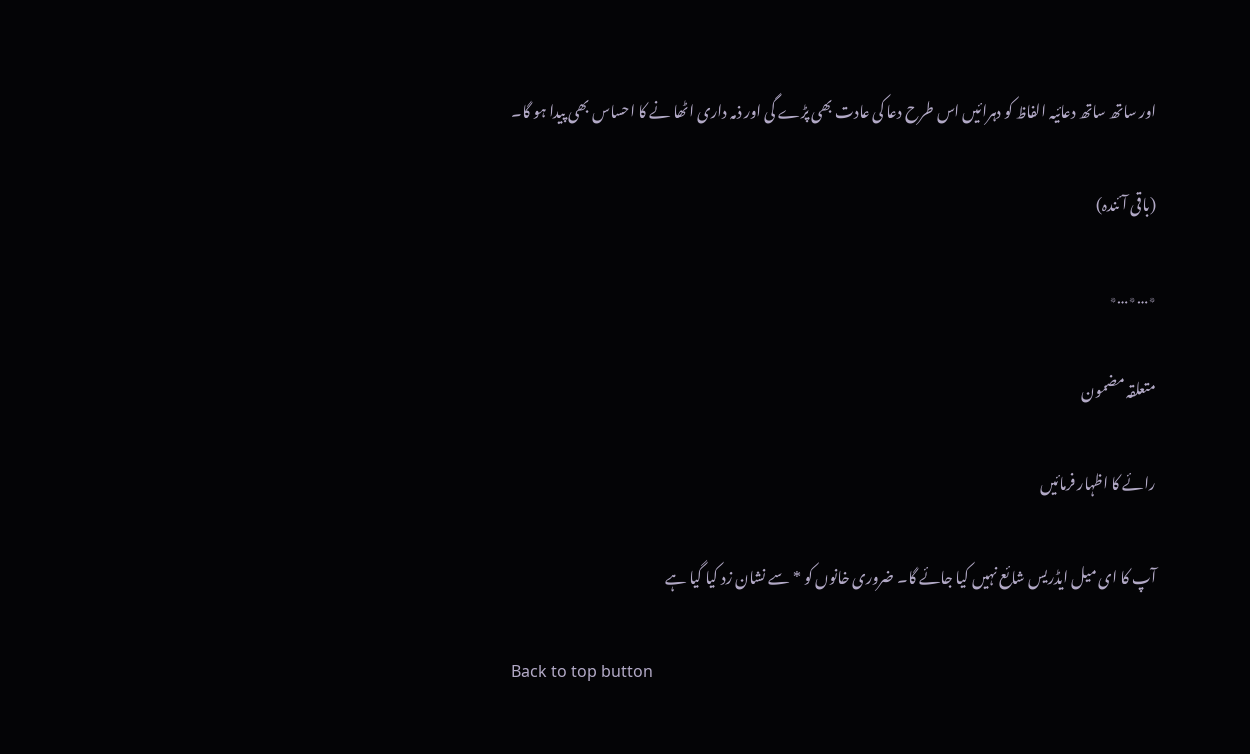اور ساتھ ساتھ دعائیہ الفاظ کو دہرائیں اس طرح دعا کی عادت بھی پڑے گی اور ذمہ داری اٹھا نے کا احساس بھی پیدا ہو گا۔

(باقی آئندہ)

٭…٭…٭

متعلقہ مضمون

رائے کا اظہار فرمائیں

آپ کا ای میل ایڈریس شائع نہیں کیا جائے گا۔ ضروری خانوں کو * سے نشان زد کیا گیا ہے

Back to top button